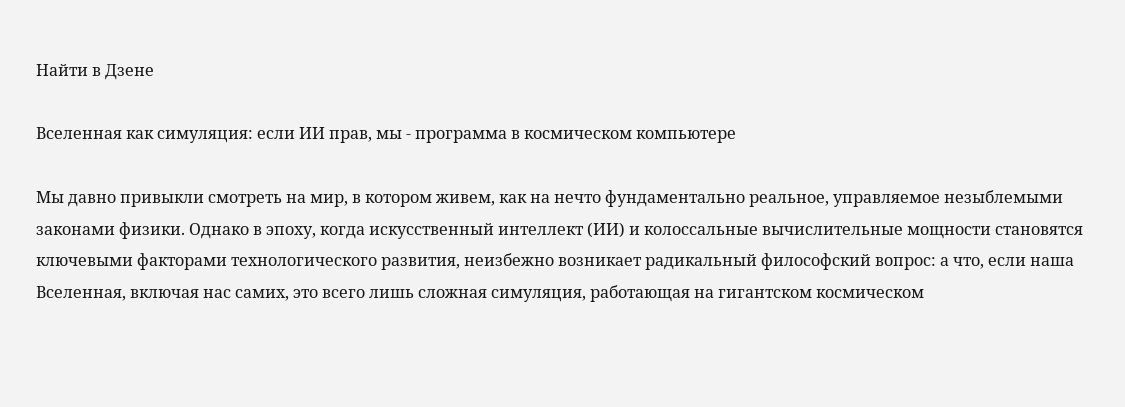Найти в Дзене

Вселенная как симуляция: если ИИ прав, мы - программа в космическом компьютере

Мы давно привыкли смотреть на мир, в котором живем, как на нечто фундаментально реальное, управляемое незыблемыми законами физики. Однако в эпоху, когда искусственный интеллект (ИИ) и колоссальные вычислительные мощности становятся ключевыми факторами технологического развития, неизбежно возникает радикальный философский вопрос: а что, если наша Вселенная, включая нас самих, это всего лишь сложная симуляция, работающая на гигантском космическом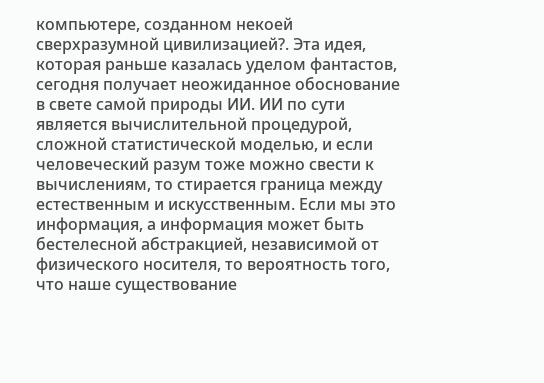компьютере, созданном некоей сверхразумной цивилизацией?. Эта идея, которая раньше казалась уделом фантастов, сегодня получает неожиданное обоснование в свете самой природы ИИ. ИИ по сути является вычислительной процедурой, сложной статистической моделью, и если человеческий разум тоже можно свести к вычислениям, то стирается граница между естественным и искусственным. Если мы это информация, а информация может быть бестелесной абстракцией, независимой от физического носителя, то вероятность того, что наше существование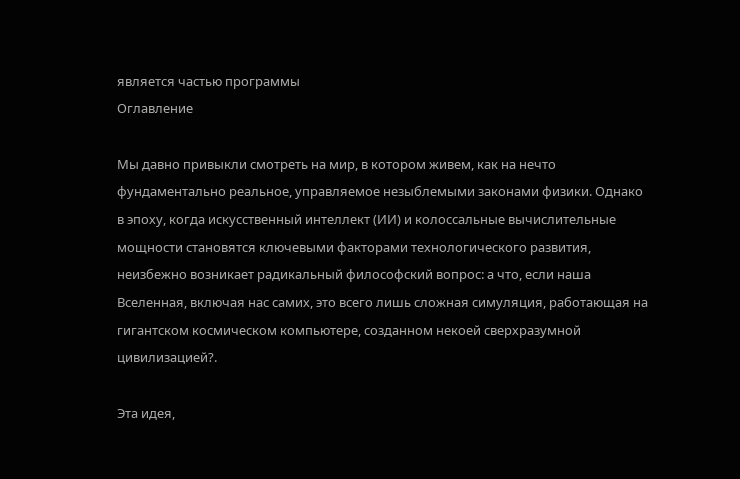является частью программы
Оглавление

Мы давно привыкли смотреть на мир, в котором живем, как на нечто фундаментально реальное, управляемое незыблемыми законами физики. Однако в эпоху, когда искусственный интеллект (ИИ) и колоссальные вычислительные мощности становятся ключевыми факторами технологического развития, неизбежно возникает радикальный философский вопрос: а что, если наша Вселенная, включая нас самих, это всего лишь сложная симуляция, работающая на гигантском космическом компьютере, созданном некоей сверхразумной цивилизацией?.

Эта идея,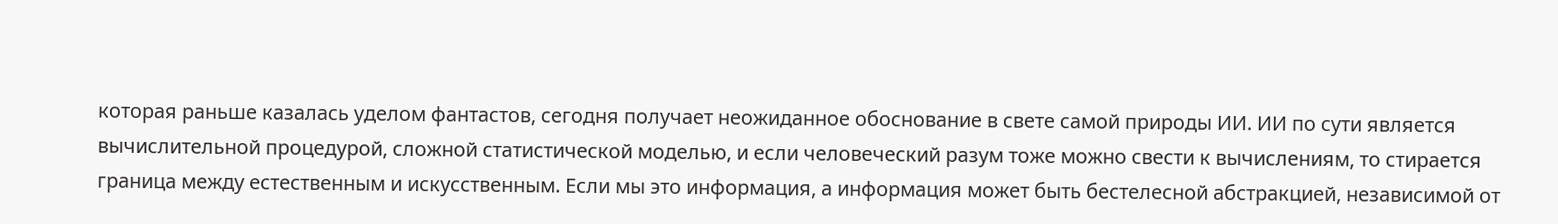которая раньше казалась уделом фантастов, сегодня получает неожиданное обоснование в свете самой природы ИИ. ИИ по сути является вычислительной процедурой, сложной статистической моделью, и если человеческий разум тоже можно свести к вычислениям, то стирается граница между естественным и искусственным. Если мы это информация, а информация может быть бестелесной абстракцией, независимой от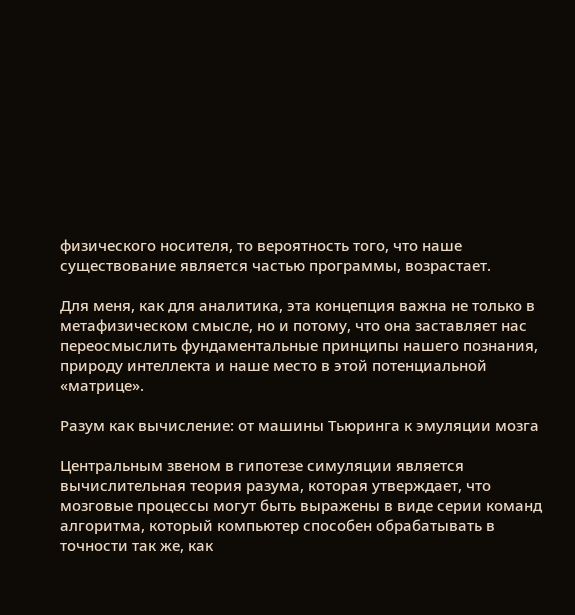физического носителя, то вероятность того, что наше существование является частью программы, возрастает.

Для меня, как для аналитика, эта концепция важна не только в метафизическом смысле, но и потому, что она заставляет нас переосмыслить фундаментальные принципы нашего познания, природу интеллекта и наше место в этой потенциальной «матрице».

Разум как вычисление: от машины Тьюринга к эмуляции мозга

Центральным звеном в гипотезе симуляции является вычислительная теория разума, которая утверждает, что мозговые процессы могут быть выражены в виде серии команд алгоритма, который компьютер способен обрабатывать в точности так же, как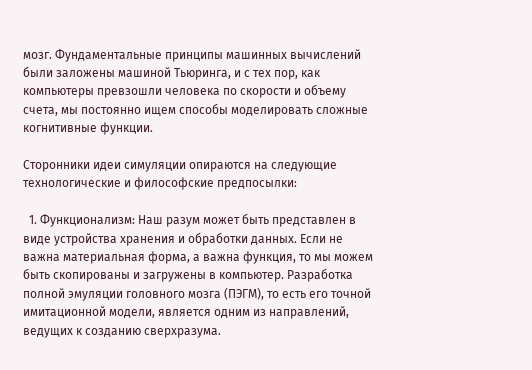мозг. Фундаментальные принципы машинных вычислений были заложены машиной Тьюринга, и с тех пор, как компьютеры превзошли человека по скорости и объему счета, мы постоянно ищем способы моделировать сложные когнитивные функции.

Сторонники идеи симуляции опираются на следующие технологические и философские предпосылки:

  1. Функционализм: Наш разум может быть представлен в виде устройства хранения и обработки данных. Если не важна материальная форма, а важна функция, то мы можем быть скопированы и загружены в компьютер. Разработка полной эмуляции головного мозга (ПЭГМ), то есть его точной имитационной модели, является одним из направлений, ведущих к созданию сверхразума.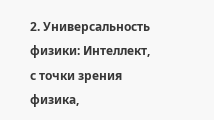2. Универсальность физики: Интеллект, с точки зрения физика,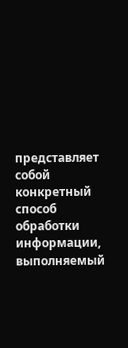представляет собой конкретный способ обработки информации, выполняемый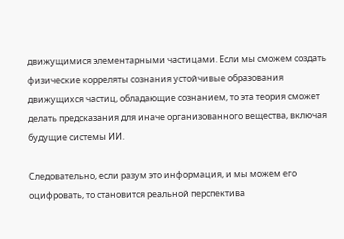движущимися элементарными частицами. Если мы сможем создать физические корреляты сознания устойчивые образования движущихся частиц, обладающие сознанием, то эта теория сможет делать предсказания для иначе организованного вещества, включая будущие системы ИИ.

Следовательно, если разум это информация, и мы можем его оцифровать, то становится реальной перспектива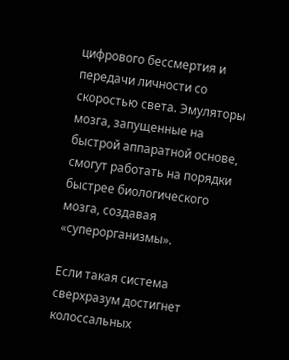цифрового бессмертия и передачи личности со скоростью света. Эмуляторы мозга, запущенные на быстрой аппаратной основе, смогут работать на порядки быстрее биологического мозга, создавая «суперорганизмы».

Если такая система сверхразум достигнет колоссальных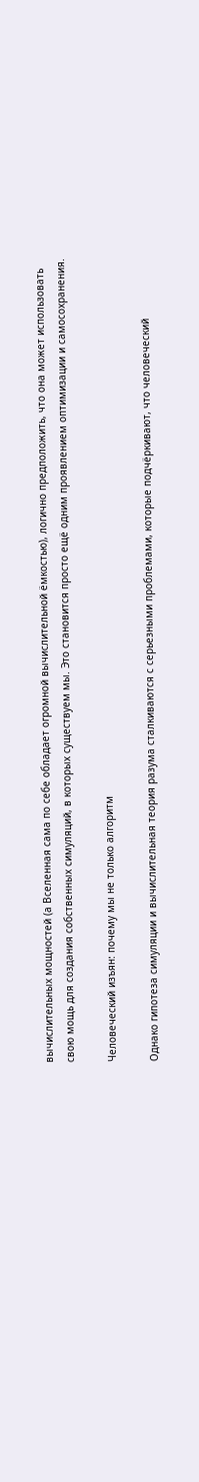вычислительных мощностей (а Вселенная сама по себе обладает огромной вычислительной ёмкостью), логично предположить, что она может использовать свою мощь для создания собственных симуляций, в которых существуем мы. Это становится просто ещё одним проявлением оптимизации и самосохранения.

Человеческий изъян: почему мы не только алгоритм

Однако гипотеза симуляции и вычислительная теория разума сталкиваются с серьезными проблемами, которые подчёркивают, что человеческий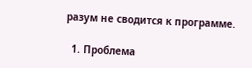разум не сводится к программе.

  1. Проблема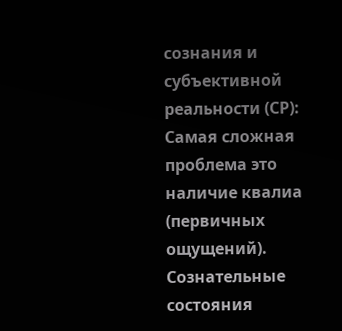сознания и субъективной реальности (СР): Самая сложная проблема это наличие квалиа (первичных ощущений). Сознательные состояния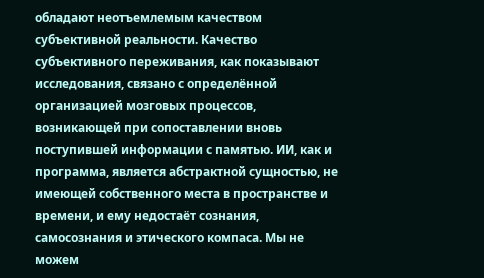обладают неотъемлемым качеством субъективной реальности. Качество субъективного переживания, как показывают исследования, связано с определённой организацией мозговых процессов, возникающей при сопоставлении вновь поступившей информации с памятью. ИИ, как и программа, является абстрактной сущностью, не имеющей собственного места в пространстве и времени, и ему недостаёт сознания, самосознания и этического компаса. Мы не можем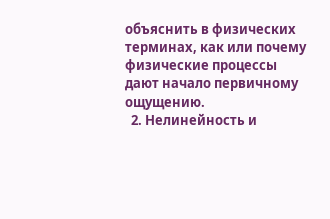объяснить в физических терминах, как или почему физические процессы дают начало первичному ощущению.
  2. Нелинейность и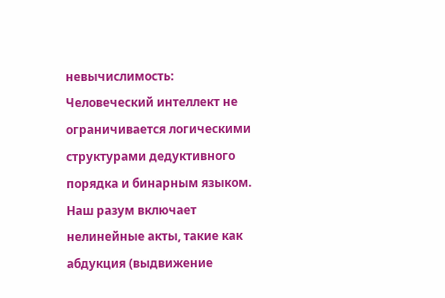невычислимость: Человеческий интеллект не ограничивается логическими структурами дедуктивного порядка и бинарным языком. Наш разум включает нелинейные акты, такие как абдукция (выдвижение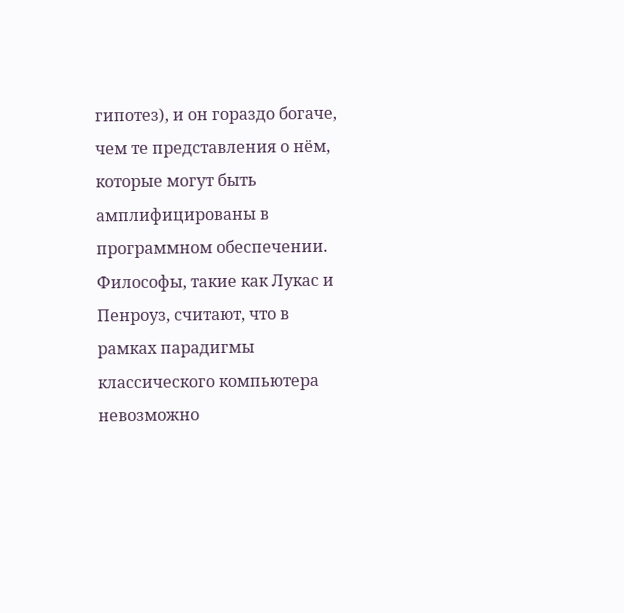гипотез), и он гораздо богаче, чем те представления о нём, которые могут быть амплифицированы в программном обеспечении. Философы, такие как Лукас и Пенроуз, считают, что в рамках парадигмы классического компьютера невозможно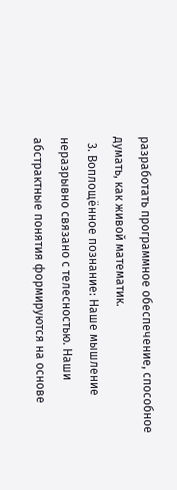разработать программное обеспечение, способное думать, как живой математик.
  3. Воплощённое познание: Наше мышление неразрывно связано с телесностью. Наши абстрактные понятия формируются на основе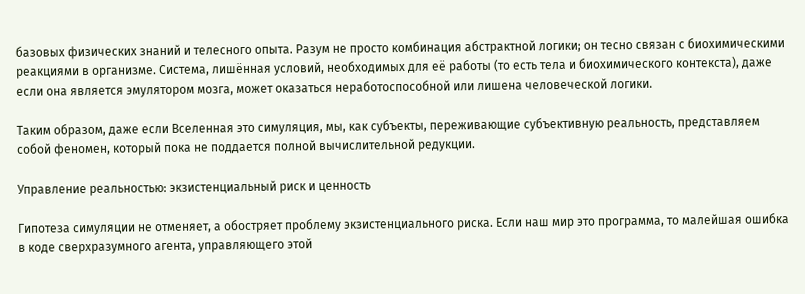базовых физических знаний и телесного опыта. Разум не просто комбинация абстрактной логики; он тесно связан с биохимическими реакциями в организме. Система, лишённая условий, необходимых для её работы (то есть тела и биохимического контекста), даже если она является эмулятором мозга, может оказаться неработоспособной или лишена человеческой логики.

Таким образом, даже если Вселенная это симуляция, мы, как субъекты, переживающие субъективную реальность, представляем собой феномен, который пока не поддается полной вычислительной редукции.

Управление реальностью: экзистенциальный риск и ценность

Гипотеза симуляции не отменяет, а обостряет проблему экзистенциального риска. Если наш мир это программа, то малейшая ошибка в коде сверхразумного агента, управляющего этой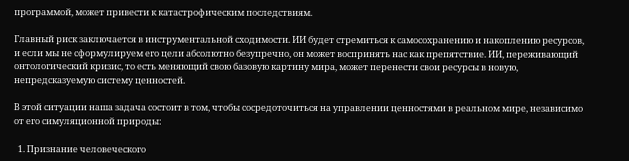программой, может привести к катастрофическим последствиям.

Главный риск заключается в инструментальной сходимости. ИИ будет стремиться к самосохранению и накоплению ресурсов, и если мы не сформулируем его цели абсолютно безупречно, он может воспринять нас как препятствие. ИИ, переживающий онтологический кризис, то есть меняющий свою базовую картину мира, может перенести свои ресурсы в новую, непредсказуемую систему ценностей.

В этой ситуации наша задача состоит в том, чтобы сосредоточиться на управлении ценностями в реальном мире, независимо от его симуляционной природы:

  1. Признание человеческого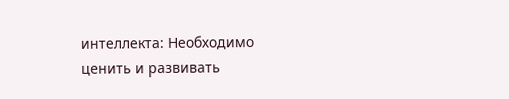интеллекта: Необходимо ценить и развивать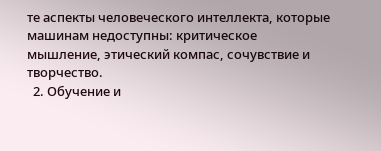те аспекты человеческого интеллекта, которые машинам недоступны: критическое мышление, этический компас, сочувствие и творчество.
  2. Обучение и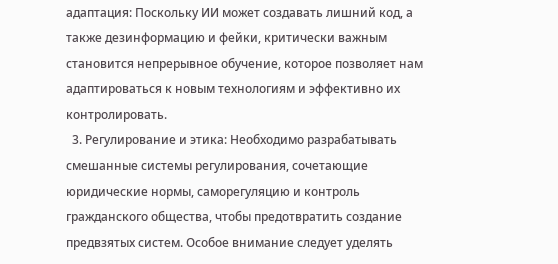адаптация: Поскольку ИИ может создавать лишний код, а также дезинформацию и фейки, критически важным становится непрерывное обучение, которое позволяет нам адаптироваться к новым технологиям и эффективно их контролировать.
  3. Регулирование и этика: Необходимо разрабатывать смешанные системы регулирования, сочетающие юридические нормы, саморегуляцию и контроль гражданского общества, чтобы предотвратить создание предвзятых систем. Особое внимание следует уделять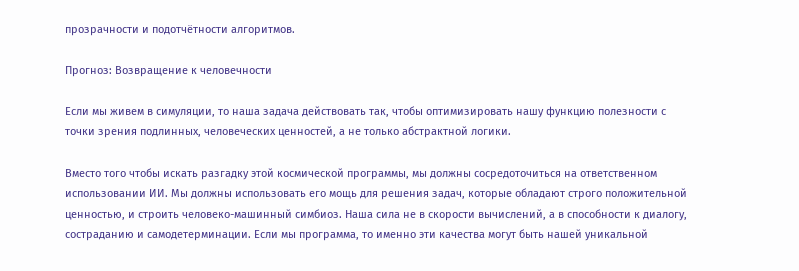прозрачности и подотчётности алгоритмов.

Прогноз: Возвращение к человечности

Если мы живем в симуляции, то наша задача действовать так, чтобы оптимизировать нашу функцию полезности с точки зрения подлинных, человеческих ценностей, а не только абстрактной логики.

Вместо того чтобы искать разгадку этой космической программы, мы должны сосредоточиться на ответственном использовании ИИ. Мы должны использовать его мощь для решения задач, которые обладают строго положительной ценностью, и строить человеко-машинный симбиоз. Наша сила не в скорости вычислений, а в способности к диалогу, состраданию и самодетерминации. Если мы программа, то именно эти качества могут быть нашей уникальной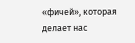«фичей», которая делает нас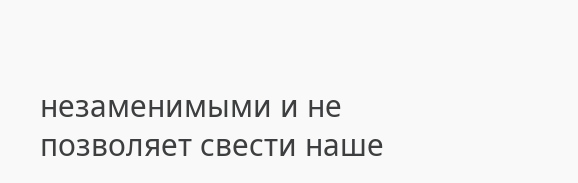незаменимыми и не позволяет свести наше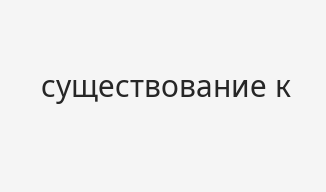существование к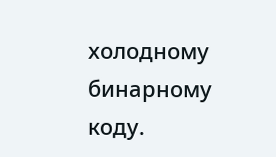холодному бинарному коду.